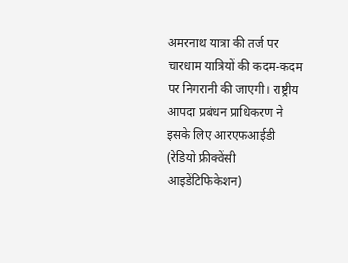अमरनाथ यात्रा की तर्ज पर चारधाम यात्रियों की कदम-कदम पर निगरानी की जाएगी। राष्ट्रीय आपदा प्रबंधन प्राधिकरण ने इसके लिए आरएफआईडी (रेडियो फ्रीक्वेंसी आइडेंटिफिकेशन)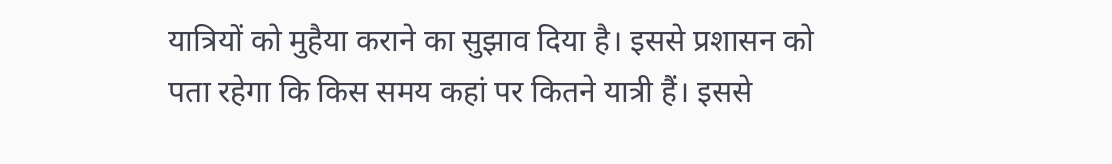यात्रियों को मुहैया कराने का सुझाव दिया है। इससे प्रशासन को पता रहेगा कि किस समय कहां पर कितने यात्री हैं। इससे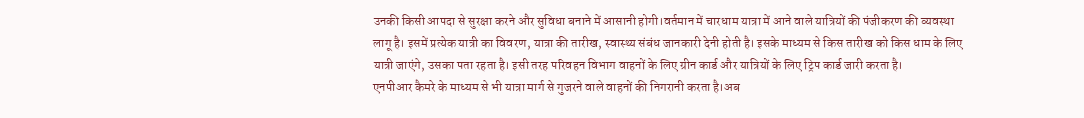उनकी किसी आपदा से सुरक्षा करने और सुविधा बनाने में आसानी होगी।वर्तमान में चारधाम यात्रा में आने वाले यात्रियों की पंजीकरण की व्यवस्था लागू है। इसमें प्रत्येक यात्री का विवरण, यात्रा की तारीख, स्वास्थ्य संबंध जानकारी देनी होती है। इसके माध्यम से किस तारीख को किस धाम के लिए यात्री जाएंगे, उसका पता रहता है। इसी तरह परिवहन विभाग वाहनों के लिए ग्रीन कार्ड और यात्रियों के लिए ट्रिप कार्ड जारी करता है।
एनपीआर कैमरे के माध्यम से भी यात्रा मार्ग से गुजरने वाले वाहनों की निगरानी करता है।अब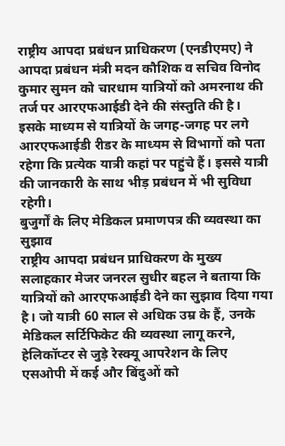राष्ट्रीय आपदा प्रबंधन प्राधिकरण (एनडीएमए) ने आपदा प्रबंधन मंत्री मदन कौशिक व सचिव विनोद कुमार सुमन को चारधाम यात्रियों को अमरनाथ की तर्ज पर आरएफआईडी देने की संस्तुति की है। इसके माध्यम से यात्रियों के जगह-जगह पर लगे आरएफआईडी रीडर के माध्यम से विभागों को पता रहेगा कि प्रत्येक यात्री कहां पर पहुंचे हैं। इससे यात्री की जानकारी के साथ भीड़ प्रबंधन में भी सुविधा रहेगी।
बुजुर्गों के लिए मेडिकल प्रमाणपत्र की व्यवस्था का सुझाव
राष्ट्रीय आपदा प्रबंधन प्राधिकरण के मुख्य सलाहकार मेजर जनरल सुधीर बहल ने बताया कि यात्रियों को आरएफआईडी देने का सुझाव दिया गया है। जो यात्री 60 साल से अधिक उम्र के हैं, उनके मेडिकल सर्टिफिकेट की व्यवस्था लागू करने, हेलिकॉप्टर से जुड़े रेस्क्यू आपरेशन के लिए एसओपी में कई और बिंदुओं को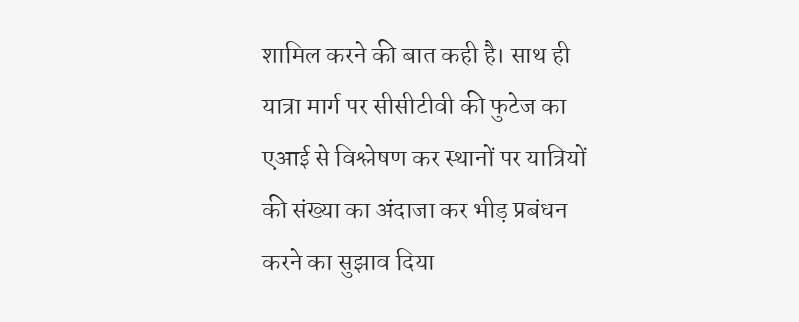शामिल करने की बात कही है। साथ ही यात्रा मार्ग पर सीसीटीवी की फुटेज का एआई से विश्लेषण कर स्थानों पर यात्रियों की संख्या का अंदाजा कर भीड़ प्रबंधन करने का सुझाव दिया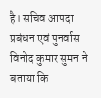है। सचिव आपदा प्रबंधन एवं पुनर्वास विनोद कुमार सुमन ने बताया कि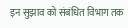इन सुझाव को संबंधित विभाग तक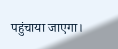पहुंचाया जाएगा।